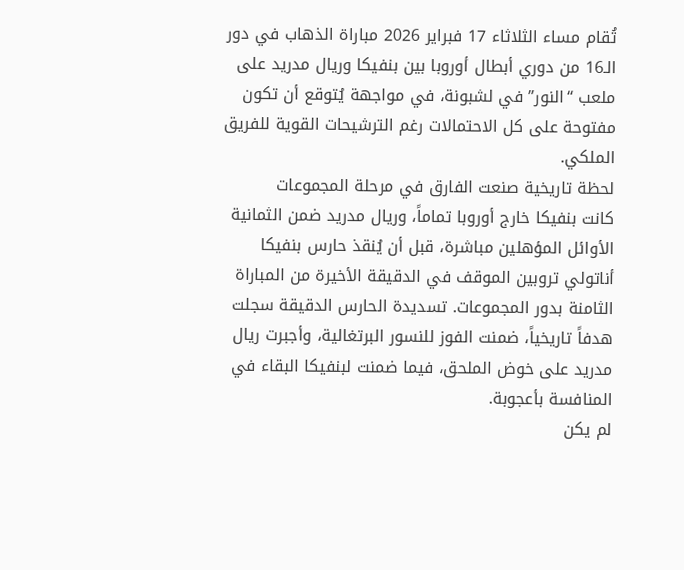تُقام مساء الثلاثاء 17 فبراير 2026 مباراة الذهاب في دور الـ16 من دوري أبطال أوروبا بين بنفيكا وريال مدريد على ملعب “النور” في لشبونة، في مواجهة يُتوقع أن تكون مفتوحة على كل الاحتمالات رغم الترشيحات القوية للفريق الملكي.
لحظة تاريخية صنعت الفارق في مرحلة المجموعات
كانت بنفيكا خارج أوروبا تماماً، وريال مدريد ضمن الثمانية الأوائل المؤهلين مباشرة، قبل أن يُنقذ حارس بنفيكا أناتولي تروبين الموقف في الدقيقة الأخيرة من المباراة الثامنة بدور المجموعات. تسديدة الحارس الدقيقة سجلت هدفاً تاريخياً، ضمنت الفوز للنسور البرتغالية، وأجبرت ريال مدريد على خوض الملحق، فيما ضمنت لبنفيكا البقاء في المنافسة بأعجوبة.
لم يكن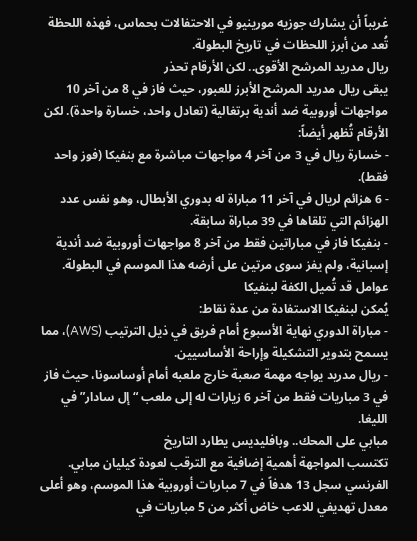غريباً أن يشارك جوزيه مورينيو في الاحتفالات بحماس، فهذه اللحظة تُعد من أبرز اللحظات في تاريخ البطولة.
ريال مدريد المرشح الأقوى.. لكن الأرقام تحذر
يبقى ريال مدريد المرشح الأبرز للعبور، حيث فاز في 8 من آخر 10 مواجهات أوروبية ضد أندية برتغالية (تعادل واحد، خسارة واحدة). لكن الأرقام تُظهر أيضاً:
- خسارة ريال في 3 من آخر 4 مواجهات مباشرة مع بنفيكا (فوز واحد فقط).
- 6 هزائم لريال في آخر 11 مباراة له بدوري الأبطال، وهو نفس عدد الهزائم التي تلقاها في 39 مباراة سابقة.
- بنفيكا فاز في مباراتين فقط من آخر 8 مواجهات أوروبية ضد أندية إسبانية، ولم يفز سوى مرتين على أرضه هذا الموسم في البطولة.
عوامل قد تُميل الكفة لبنفيكا
يُمكن لبنفيكا الاستفادة من عدة نقاط:
- مباراة الدوري نهاية الأسبوع أمام فريق في ذيل الترتيب (AWS)، مما يسمح بتدوير التشكيلة وإراحة الأساسيين.
- ريال مدريد يواجه مهمة صعبة خارج ملعبه أمام أوساسونا، حيث فاز في 3 مباريات فقط من آخر 6 زيارات له إلى ملعب “إل سادار” في الليغا.
مبابي على المحك.. وبافليديس يطارد التاريخ
تكتسب المواجهة أهمية إضافية مع الترقب لعودة كيليان مبابي. الفرنسي سجل 13 هدفاً في 7 مباريات أوروبية هذا الموسم، وهو أعلى معدل تهديفي للاعب خاض أكثر من 5 مباريات في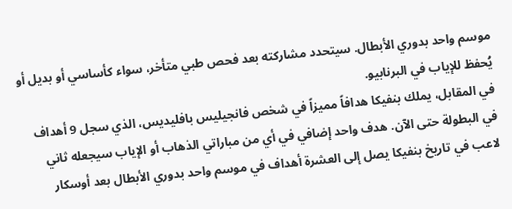موسم واحد بدوري الأبطال. سيتحدد مشاركته بعد فحص طبي متأخر، سواء كأساسي أو بديل أو يُحفظ للإياب في البرنابيو.
في المقابل، يملك بنفيكا هدافاً مميزاً في شخص فانجيليس بافليديس، الذي سجل 9 أهداف في البطولة حتى الآن. هدف واحد إضافي في أي من مباراتي الذهاب أو الإياب سيجعله ثاني لاعب في تاريخ بنفيكا يصل إلى العشرة أهداف في موسم واحد بدوري الأبطال بعد أوسكار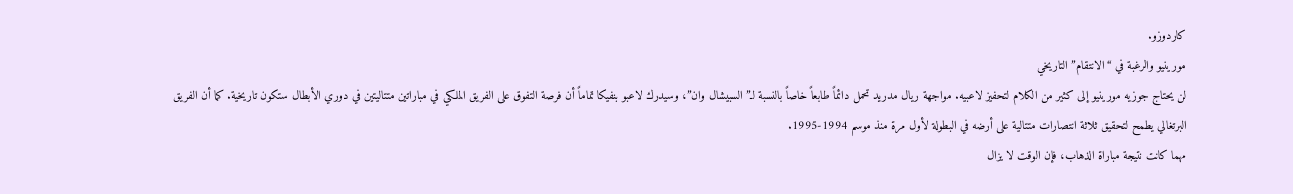كاردوزو.
مورينيو والرغبة في “الانتقام” التاريخي
لن يحتاج جوزيه مورينيو إلى كثير من الكلام لتحفيز لاعبيه. مواجهة ريال مدريد تحمل دائماً طابعاً خاصاً بالنسبة لـ”السبيشال وان”، وسيدرك لاعبو بنفيكا تماماً أن فرصة التفوق على الفريق الملكي في مباراتين متتاليتين في دوري الأبطال ستكون تاريخية. كما أن الفريق البرتغالي يطمح لتحقيق ثلاثة انتصارات متتالية على أرضه في البطولة لأول مرة منذ موسم 1994-1995.
مهما كانت نتيجة مباراة الذهاب، فإن الوقت لا يزال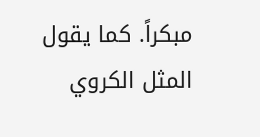مبكراً. كما يقول المثل الكروي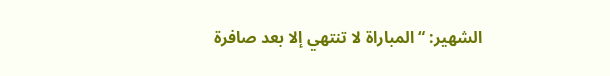الشهير: “المباراة لا تنتهي إلا بعد صافرة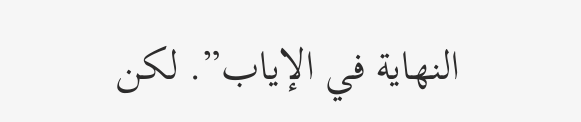النهاية في الإياب”. لكن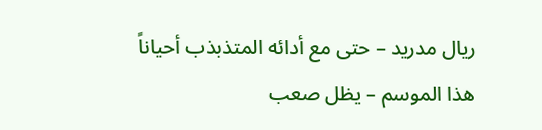ريال مدريد – حتى مع أدائه المتذبذب أحياناً هذا الموسم – يظل صعب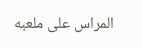المراس على ملعبه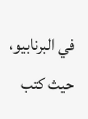في البرنابيو، حيث كتب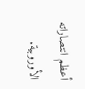أعظم انتصاراته الأوروبية.